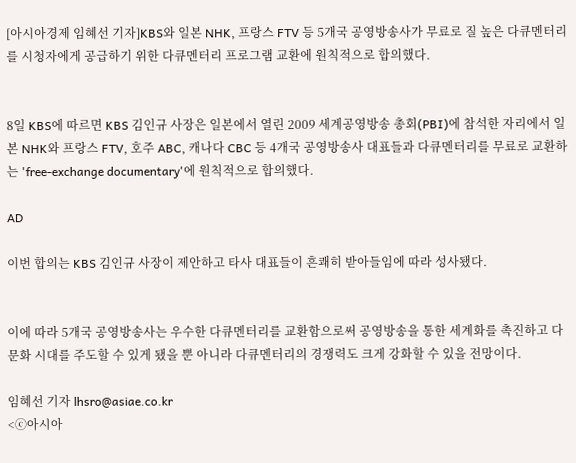[아시아경제 임혜선 기자]KBS와 일본 NHK, 프랑스 FTV 등 5개국 공영방송사가 무료로 질 높은 다큐멘터리를 시청자에게 공급하기 위한 다큐멘터리 프로그램 교환에 원칙적으로 합의했다.


8일 KBS에 따르면 KBS 김인규 사장은 일본에서 열린 2009 세계공영방송 총회(PBI)에 참석한 자리에서 일본 NHK와 프랑스 FTV, 호주 ABC, 캐나다 CBC 등 4개국 공영방송사 대표들과 다큐멘터리를 무료로 교환하는 'free-exchange documentary'에 원칙적으로 합의했다.

AD

이번 합의는 KBS 김인규 사장이 제안하고 타사 대표들이 흔쾌히 받아들임에 따라 성사됐다.


이에 따라 5개국 공영방송사는 우수한 다큐멘터리를 교환함으로써 공영방송을 통한 세계화를 촉진하고 다문화 시대를 주도할 수 있게 됐을 뿐 아니라 다큐멘터리의 경쟁력도 크게 강화할 수 있을 전망이다.

임혜선 기자 lhsro@asiae.co.kr
<ⓒ아시아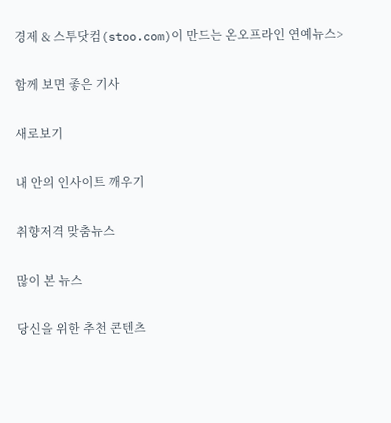경제 & 스투닷컴(stoo.com)이 만드는 온오프라인 연예뉴스>

함께 보면 좋은 기사

새로보기

내 안의 인사이트 깨우기

취향저격 맞춤뉴스

많이 본 뉴스

당신을 위한 추천 콘텐츠